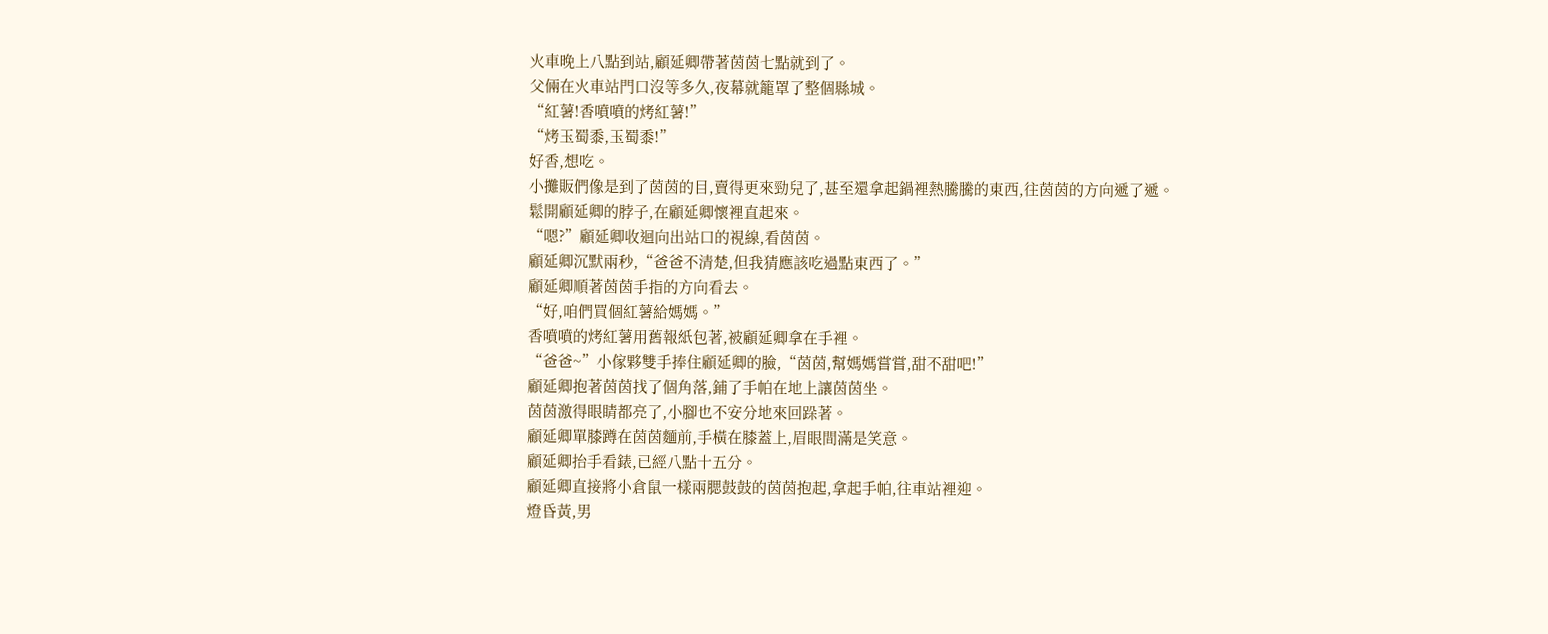火車晚上八點到站,顧延卿帶著茵茵七點就到了。
父倆在火車站門口沒等多久,夜幕就籠罩了整個縣城。
“紅薯!香噴噴的烤紅薯!”
“烤玉蜀黍,玉蜀黍!”
好香,想吃。
小攤販們像是到了茵茵的目,賣得更來勁兒了,甚至還拿起鍋裡熱騰騰的東西,往茵茵的方向遞了遞。
鬆開顧延卿的脖子,在顧延卿懷裡直起來。
“嗯?”顧延卿收迴向出站口的視線,看茵茵。
顧延卿沉默兩秒,“爸爸不清楚,但我猜應該吃過點東西了。”
顧延卿順著茵茵手指的方向看去。
“好,咱們買個紅薯給媽媽。”
香噴噴的烤紅薯用舊報紙包著,被顧延卿拿在手裡。
“爸爸~”小傢夥雙手捧住顧延卿的臉,“茵茵,幫媽媽嘗嘗,甜不甜吧!”
顧延卿抱著茵茵找了個角落,鋪了手帕在地上讓茵茵坐。
茵茵激得眼睛都亮了,小腳也不安分地來回跺著。
顧延卿單膝蹲在茵茵麵前,手橫在膝蓋上,眉眼間滿是笑意。
顧延卿抬手看錶,已經八點十五分。
顧延卿直接將小倉鼠一樣兩腮鼓鼓的茵茵抱起,拿起手帕,往車站裡迎。
燈昏黃,男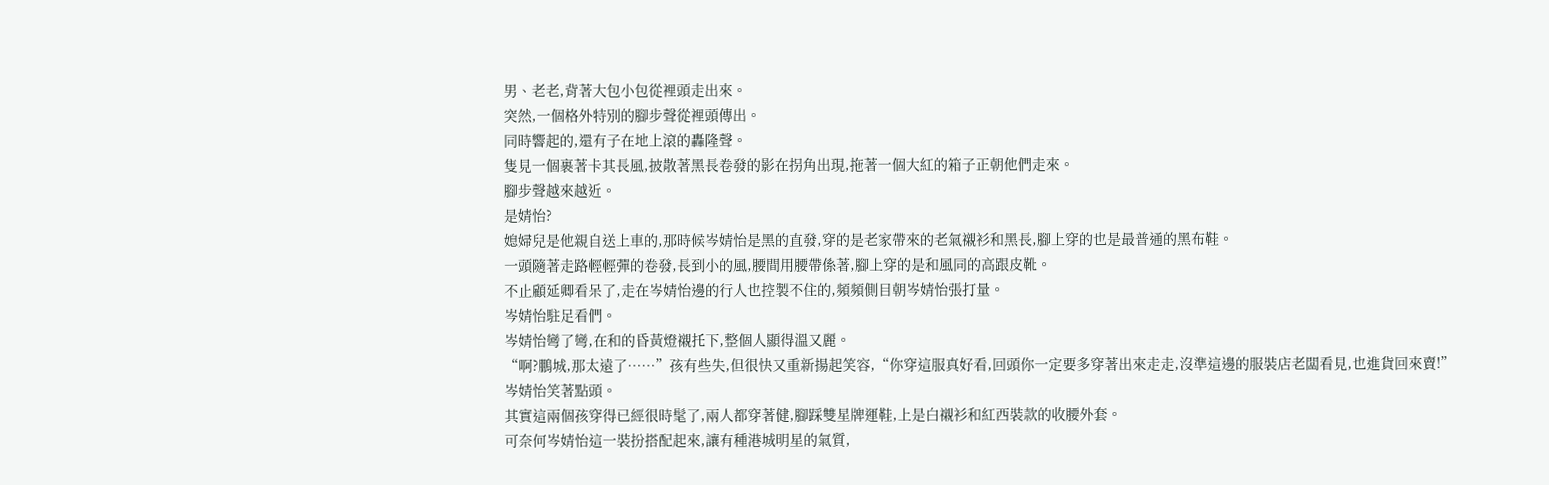男、老老,背著大包小包從裡頭走出來。
突然,一個格外特別的腳步聲從裡頭傳出。
同時響起的,還有子在地上滾的轟隆聲。
隻見一個裹著卡其長風,披散著黑長卷發的影在拐角出現,拖著一個大紅的箱子正朝他們走來。
腳步聲越來越近。
是婧怡?
媳婦兒是他親自送上車的,那時候岑婧怡是黑的直發,穿的是老家帶來的老氣襯衫和黑長,腳上穿的也是最普通的黑布鞋。
一頭隨著走路輕輕彈的卷發,長到小的風,腰間用腰帶係著,腳上穿的是和風同的高跟皮靴。
不止顧延卿看呆了,走在岑婧怡邊的行人也控製不住的,頻頻側目朝岑婧怡張打量。
岑婧怡駐足看們。
岑婧怡彎了彎,在和的昏黃燈襯托下,整個人顯得溫又麗。
“啊?鵬城,那太遠了……”孩有些失,但很快又重新揚起笑容,“你穿這服真好看,回頭你一定要多穿著出來走走,沒準這邊的服裝店老闆看見,也進貨回來賣!”
岑婧怡笑著點頭。
其實這兩個孩穿得已經很時髦了,兩人都穿著健,腳踩雙星牌運鞋,上是白襯衫和紅西裝款的收腰外套。
可奈何岑婧怡這一裝扮搭配起來,讓有種港城明星的氣質,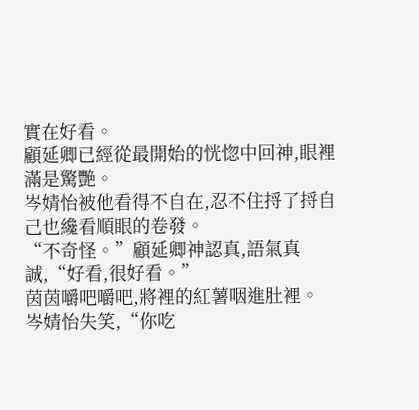實在好看。
顧延卿已經從最開始的恍惚中回神,眼裡滿是驚艷。
岑婧怡被他看得不自在,忍不住捋了捋自己也纔看順眼的卷發。
“不奇怪。”顧延卿神認真,語氣真誠,“好看,很好看。”
茵茵嚼吧嚼吧,將裡的紅薯咽進肚裡。
岑婧怡失笑,“你吃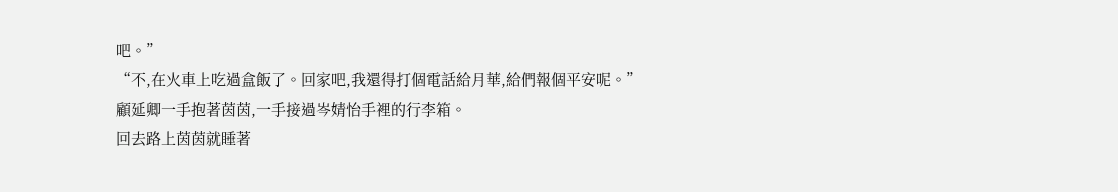吧。”
“不,在火車上吃過盒飯了。回家吧,我還得打個電話給月華,給們報個平安呢。”
顧延卿一手抱著茵茵,一手接過岑婧怡手裡的行李箱。
回去路上茵茵就睡著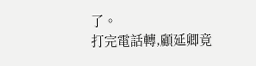了。
打完電話轉,顧延卿竟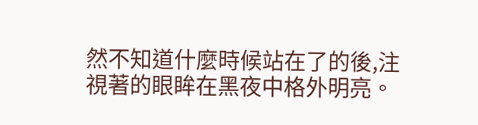然不知道什麼時候站在了的後,注視著的眼眸在黑夜中格外明亮。